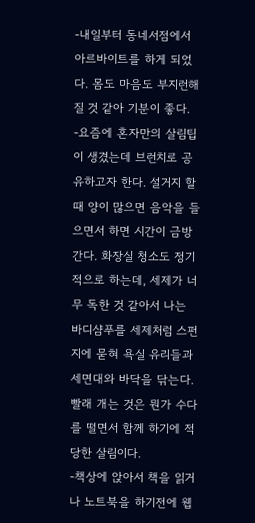-내일부터 동네서점에서 아르바이트를 하게 되었다. 몸도 마음도 부지런해질 것 같아 기분이 좋다.
-요즘에 혼자만의 살림팁이 생겼는데 브런치로 공유하고자 한다. 설거지 할 때 양이 많으면 음악을 들으면서 하면 시간이 금방 간다. 화장실 청소도 정기적으로 하는데, 세제가 너무 독한 것 같아서 나는 바디샴푸를 세제처럼 스펀지에 묻혀 욕실 유리들과 세면대와 바닥을 닦는다. 빨래 개는 것은 뭔가 수다를 떨면서 함께 하기에 적당한 살림이다.
-책상에 앉아서 책을 읽거나 노트북을 하기전에 웹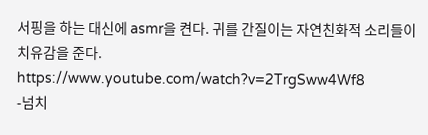서핑을 하는 대신에 asmr을 켠다. 귀를 간질이는 자연친화적 소리들이 치유감을 준다.
https://www.youtube.com/watch?v=2TrgSww4Wf8
-넘치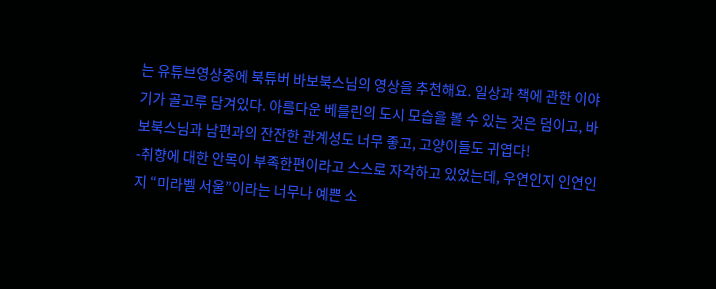는 유튜브영상중에 북튜버 바보북스님의 영상을 추천해요. 일상과 책에 관한 이야기가 골고루 담겨있다. 아름다운 베를린의 도시 모습을 볼 수 있는 것은 덤이고, 바보북스님과 남편과의 잔잔한 관계성도 너무 좋고, 고양이들도 귀엽다!
-취향에 대한 안목이 부족한편이라고 스스로 자각하고 있었는데, 우연인지 인연인지 “미라벨 서울”이라는 너무나 예쁜 소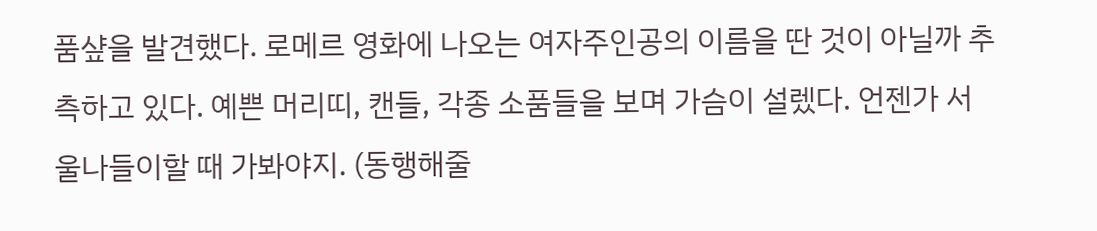품샾을 발견했다. 로메르 영화에 나오는 여자주인공의 이름을 딴 것이 아닐까 추측하고 있다. 예쁜 머리띠, 캔들, 각종 소품들을 보며 가슴이 설렜다. 언젠가 서울나들이할 때 가봐야지. (동행해줄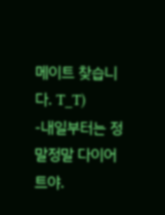메이트 찾습니다. T_T)
-내일부터는 정말정말 다이어트야.